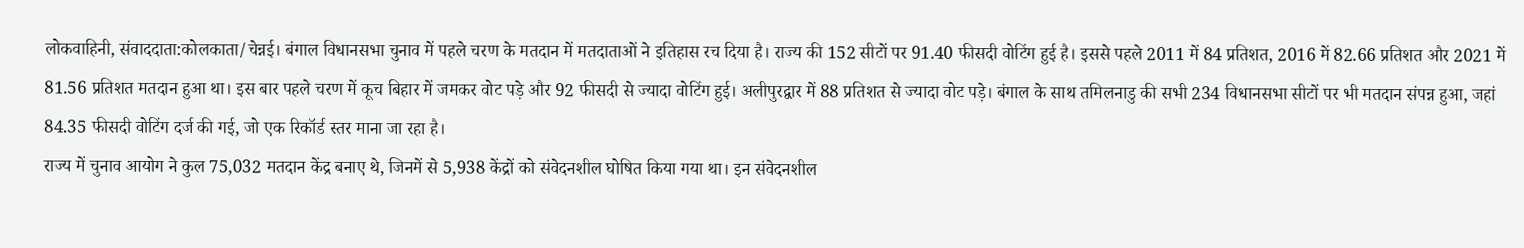लोकवाहिनी, संवाददाता:कोलकाता/चेन्नई। बंगाल विधानसभा चुनाव में पहले चरण के मतदान में मतदाताओं ने इतिहास रच दिया है। राज्य की 152 सीटों पर 91.40 फीसदी वोटिंग हुई है। इससे पहले 2011 में 84 प्रतिशत, 2016 में 82.66 प्रतिशत और 2021 में 81.56 प्रतिशत मतदान हुआ था। इस बार पहले चरण में कूच बिहार में जमकर वोट पड़े और 92 फीसदी से ज्यादा वोटिंग हुई। अलीपुरद्वार में 88 प्रतिशत से ज्यादा वोट पड़े। बंगाल के साथ तमिलनाडु की सभी 234 विधानसभा सीटों पर भी मतदान संपन्न हुआ, जहां 84.35 फीसदी वोटिंग दर्ज की गई, जो एक रिकॉर्ड स्तर माना जा रहा है।
राज्य में चुनाव आयोग ने कुल 75,032 मतदान केंद्र बनाए थे, जिनमें से 5,938 केंद्रों को संवेदनशील घोषित किया गया था। इन संवेदनशील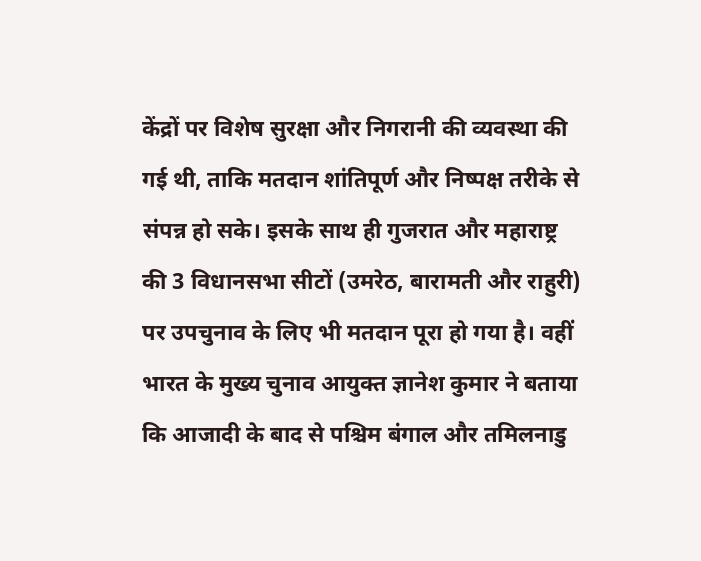केंद्रों पर विशेष सुरक्षा और निगरानी की व्यवस्था की गई थी, ताकि मतदान शांतिपूर्ण और निष्पक्ष तरीके से संपन्न हो सके। इसके साथ ही गुजरात और महाराष्ट्र की 3 विधानसभा सीटों (उमरेठ, बारामती और राहुरी) पर उपचुनाव के लिए भी मतदान पूरा हो गया है। वहीं भारत के मुख्य चुनाव आयुक्त ज्ञानेश कुमार ने बताया कि आजादी के बाद से पश्चिम बंगाल और तमिलनाडु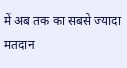में अब तक का सबसे ज्यादा मतदान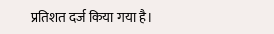प्रतिशत दर्ज किया गया है।